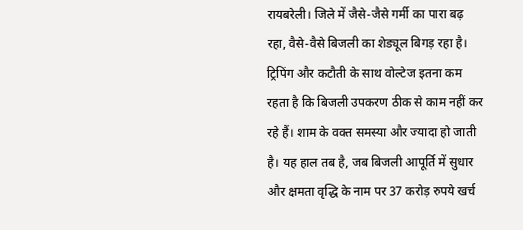रायबरेली। जिले में जैसे-जैसे गर्मी का पारा बढ़ रहा, वैसे-वैसे बिजली का शेड्यूल बिगड़ रहा है। ट्रिपिंग और कटौती के साथ वोल्टेज इतना कम रहता है कि बिजली उपकरण ठीक से काम नहीं कर रहे हैं। शाम के वक्त समस्या और ज्यादा हो जाती है। यह हाल तब है, जब बिजली आपूर्ति में सुधार और क्षमता वृद्धि के नाम पर 37 करोड़ रुपये खर्च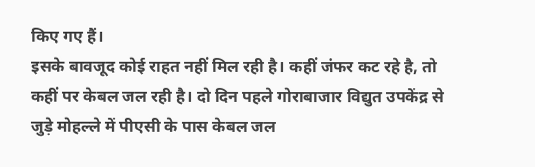किए गए हैं।
इसके बावजूद कोई राहत नहीं मिल रही है। कहीं जंफर कट रहे है, तो कहीं पर केबल जल रही है। दो दिन पहले गोराबाजार विद्युत उपकेंद्र से जुड़े मोहल्ले में पीएसी के पास केबल जल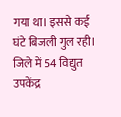गया था। इससे कई घंटे बिजली गुल रही। जिले में 54 विद्युत उपकेंद्र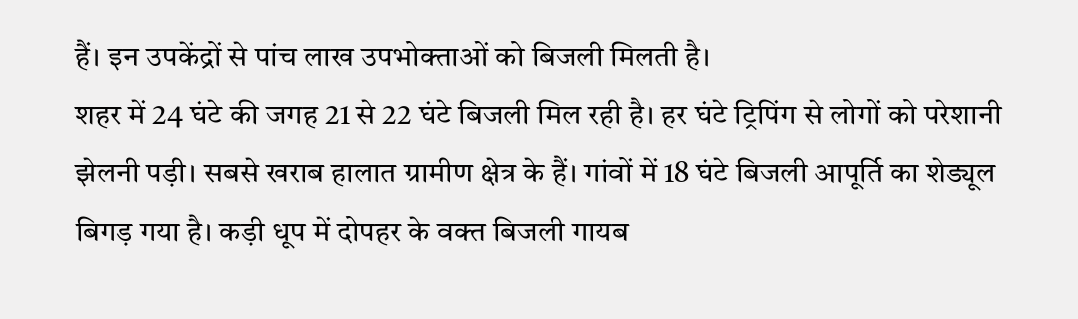हैं। इन उपकेंद्रों से पांच लाख उपभोक्ताओं को बिजली मिलती है।
शहर में 24 घंटे की जगह 21 से 22 घंटे बिजली मिल रही है। हर घंटे ट्रिपिंग से लोगों को परेशानी झेलनी पड़ी। सबसे खराब हालात ग्रामीण क्षेत्र के हैं। गांवों में 18 घंटे बिजली आपूर्ति का शेड्यूल बिगड़ गया है। कड़ी धूप में दोपहर के वक्त बिजली गायब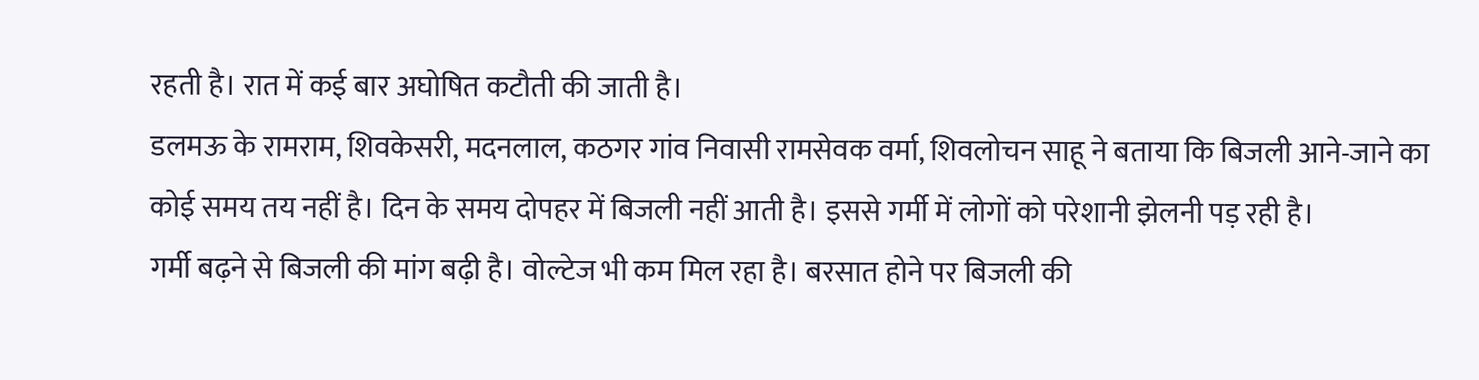रहती है। रात में कई बार अघोषित कटौती की जाती है।
डलमऊ के रामराम, शिवकेसरी, मदनलाल, कठगर गांव निवासी रामसेवक वर्मा, शिवलोचन साहू ने बताया कि बिजली आने-जाने का कोई समय तय नहीं है। दिन के समय दोपहर में बिजली नहीं आती है। इससे गर्मी में लोगों को परेशानी झेलनी पड़ रही है।
गर्मी बढ़ने से बिजली की मांग बढ़ी है। वोल्टेज भी कम मिल रहा है। बरसात होने पर बिजली की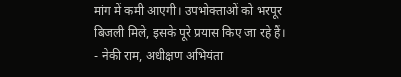मांग में कमी आएगी। उपभोक्ताओं को भरपूर बिजली मिले, इसके पूरे प्रयास किए जा रहे हैं।
- नेकी राम, अधीक्षण अभियंता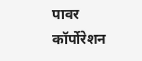पावर कॉर्पोरेशन